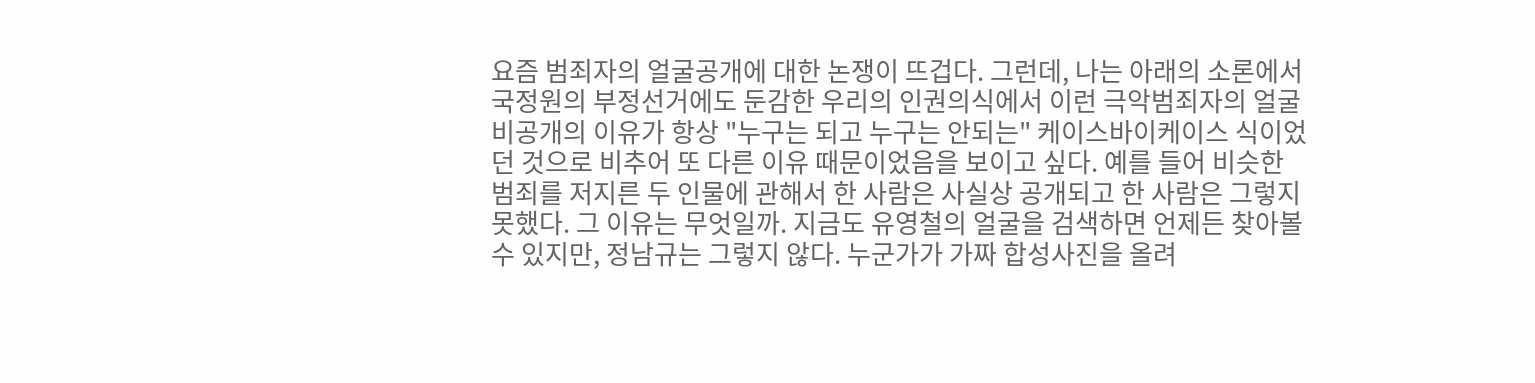요즘 범죄자의 얼굴공개에 대한 논쟁이 뜨겁다. 그런데, 나는 아래의 소론에서 국정원의 부정선거에도 둔감한 우리의 인권의식에서 이런 극악범죄자의 얼굴 비공개의 이유가 항상 "누구는 되고 누구는 안되는" 케이스바이케이스 식이었던 것으로 비추어 또 다른 이유 때문이었음을 보이고 싶다. 예를 들어 비슷한 범죄를 저지른 두 인물에 관해서 한 사람은 사실상 공개되고 한 사람은 그렇지 못했다. 그 이유는 무엇일까. 지금도 유영철의 얼굴을 검색하면 언제든 찾아볼 수 있지만, 정남규는 그렇지 않다. 누군가가 가짜 합성사진을 올려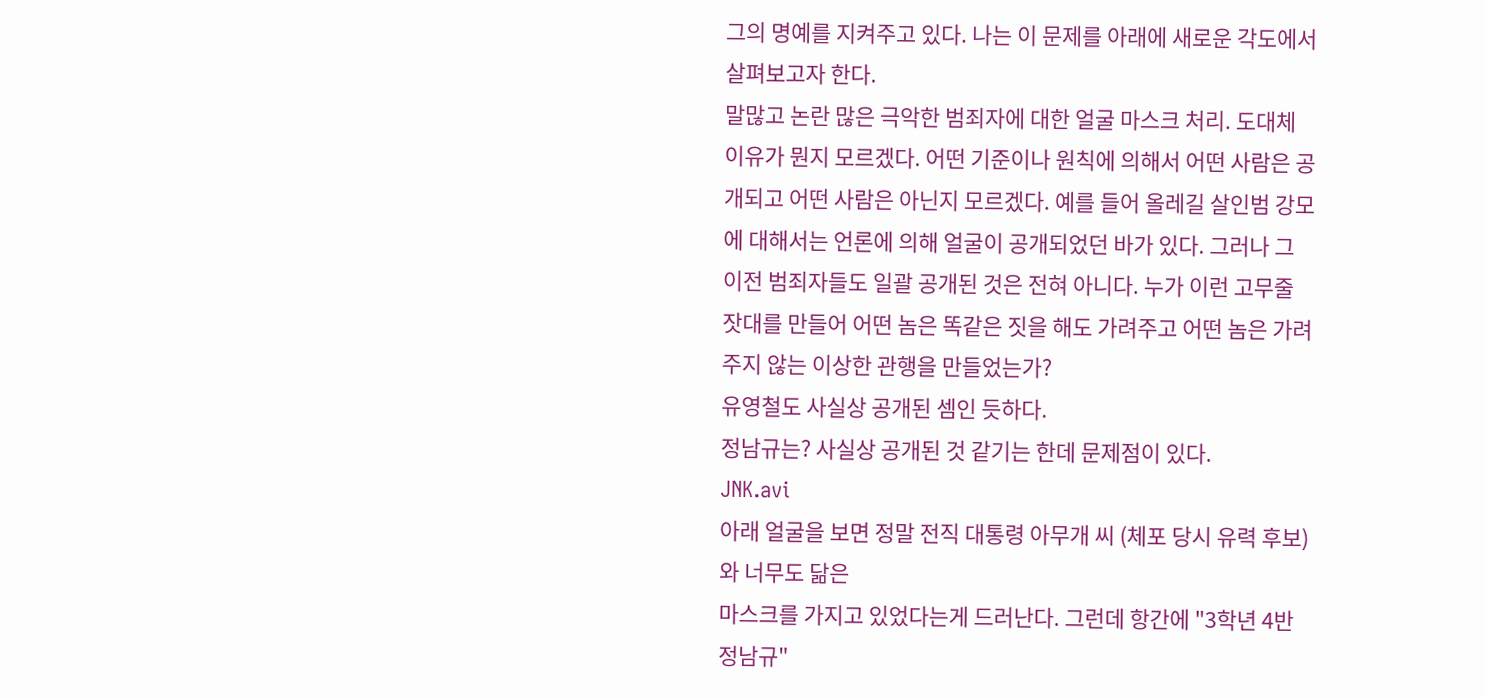그의 명예를 지켜주고 있다. 나는 이 문제를 아래에 새로운 각도에서 살펴보고자 한다.
말많고 논란 많은 극악한 범죄자에 대한 얼굴 마스크 처리. 도대체 이유가 뭔지 모르겠다. 어떤 기준이나 원칙에 의해서 어떤 사람은 공개되고 어떤 사람은 아닌지 모르겠다. 예를 들어 올레길 살인범 강모에 대해서는 언론에 의해 얼굴이 공개되었던 바가 있다. 그러나 그 이전 범죄자들도 일괄 공개된 것은 전혀 아니다. 누가 이런 고무줄 잣대를 만들어 어떤 놈은 똑같은 짓을 해도 가려주고 어떤 놈은 가려주지 않는 이상한 관행을 만들었는가?
유영철도 사실상 공개된 셈인 듯하다.
정남규는? 사실상 공개된 것 같기는 한데 문제점이 있다.
JNK.avi
아래 얼굴을 보면 정말 전직 대통령 아무개 씨 (체포 당시 유력 후보)와 너무도 닮은
마스크를 가지고 있었다는게 드러난다. 그런데 항간에 "3학년 4반 정남규"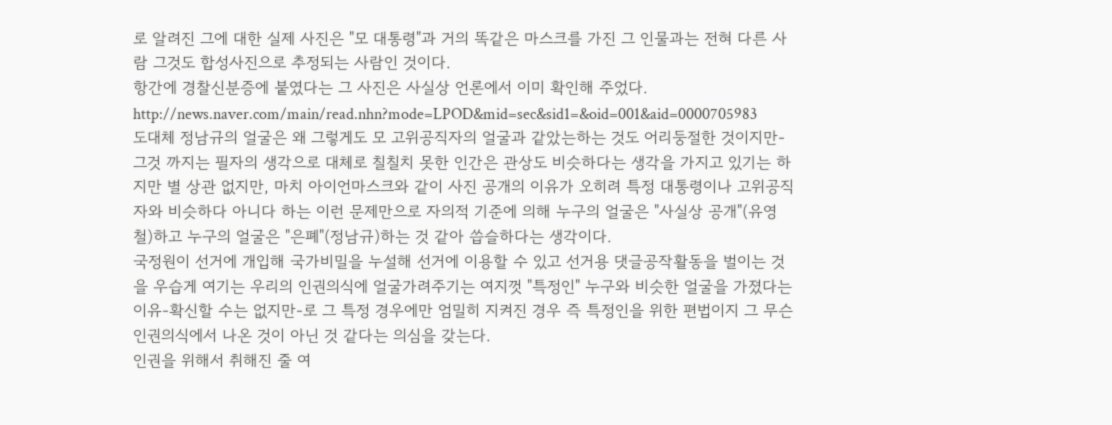로 알려진 그에 대한 실제 사진은 "모 대통령"과 거의 똑같은 마스크를 가진 그 인물과는 전혀 다른 사람 그것도 합성사진으로 추정되는 사람인 것이다.
항간에 경찰신분증에 붙였다는 그 사진은 사실상 언론에서 이미 확인해 주었다.
http://news.naver.com/main/read.nhn?mode=LPOD&mid=sec&sid1=&oid=001&aid=0000705983
도대체 정남규의 얼굴은 왜 그렇게도 모 고위공직자의 얼굴과 같았는하는 것도 어리둥절한 것이지만-그것 까지는 필자의 생각으로 대체로 칠칠치 못한 인간은 관상도 비슷하다는 생각을 가지고 있기는 하지만 별 상관 없지만, 마치 아이언마스크와 같이 사진 공개의 이유가 오히려 특정 대통령이나 고위공직자와 비슷하다 아니다 하는 이런 문제만으로 자의적 기준에 의해 누구의 얼굴은 "사실상 공개"(유영철)하고 누구의 얼굴은 "은폐"(정남규)하는 것 같아 씁슬하다는 생각이다.
국정원이 선거에 개입해 국가비밀을 누설해 선거에 이용할 수 있고 선거용 댓글공작활동을 벌이는 것을 우습게 여기는 우리의 인권의식에 얼굴가려주기는 여지껏 "특정인" 누구와 비슷한 얼굴을 가졌다는 이유-확신할 수는 없지만-로 그 특정 경우에만 엄밀히 지켜진 경우 즉 특정인을 위한 편법이지 그 무슨 인권의식에서 나온 것이 아닌 것 같다는 의심을 갖는다.
인권을 위해서 취해진 줄 여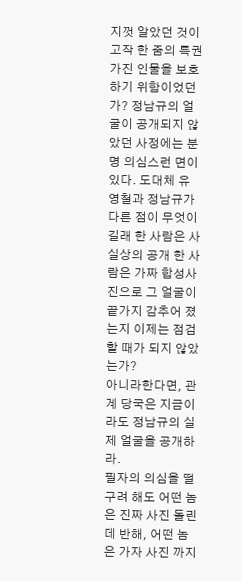지껏 알았던 것이 고작 한 줌의 특권가진 인물을 보호하기 위함이었던가? 정남규의 얼굴이 공개되지 않았던 사정에는 분명 의심스런 면이 있다. 도대체 유영철과 정남규가 다른 점이 무엇이길래 한 사람은 사실상의 공개 한 사람은 가짜 합성사진으로 그 얼굴이 끝가지 감추어 졌는지 이제는 점검할 때가 되지 않았는가?
아니라한다면, 관계 당국은 지금이라도 정남규의 실제 얼굴을 공개하라.
필자의 의심을 떨구려 해도 어떤 놈은 진짜 사진 돌린데 반해, 어떤 놈은 가자 사진 까지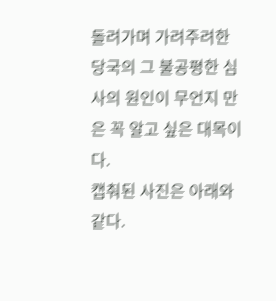돌려가며 가려주려한 당국의 그 불공평한 심사의 원인이 무언지 만은 꼭 알고 싶은 대목이다.
캡춰된 사진은 아래와 같다.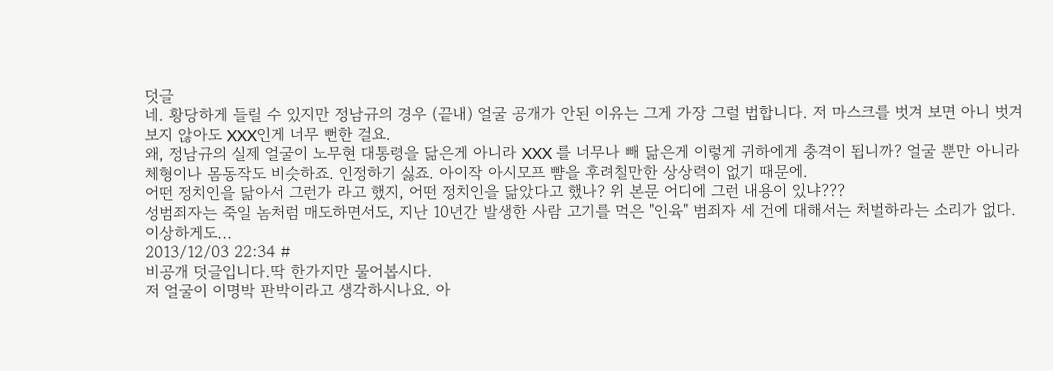덧글
네. 황당하게 들릴 수 있지만 정남규의 경우 (끝내) 얼굴 공개가 안된 이유는 그게 가장 그럴 법합니다. 저 마스크를 벗겨 보면 아니 벗겨 보지 않아도 XXX인게 너무 뻔한 걸요.
왜, 정남규의 실제 얼굴이 노무현 대통령을 닮은게 아니라 XXX 를 너무나 빼 닮은게 이렇게 귀하에게 충격이 됩니까? 얼굴 뿐만 아니라 체형이나 몸동작도 비슷하죠. 인정하기 싫죠. 아이작 아시모프 뺨을 후려칠만한 상상력이 없기 때문에.
어떤 정치인을 닮아서 그런가 라고 했지, 어떤 정치인을 닮았다고 했나? 위 본문 어디에 그런 내용이 있냐???
성범죄자는 죽일 놈처럼 매도하면서도, 지난 10년간 발생한 사람 고기를 먹은 "인육" 범죄자 세 건에 대해서는 처벌하라는 소리가 없다. 이상하게도...
2013/12/03 22:34 #
비공개 덧글입니다.딱 한가지만 물어봅시다.
저 얼굴이 이명박 판박이라고 생각하시나요. 아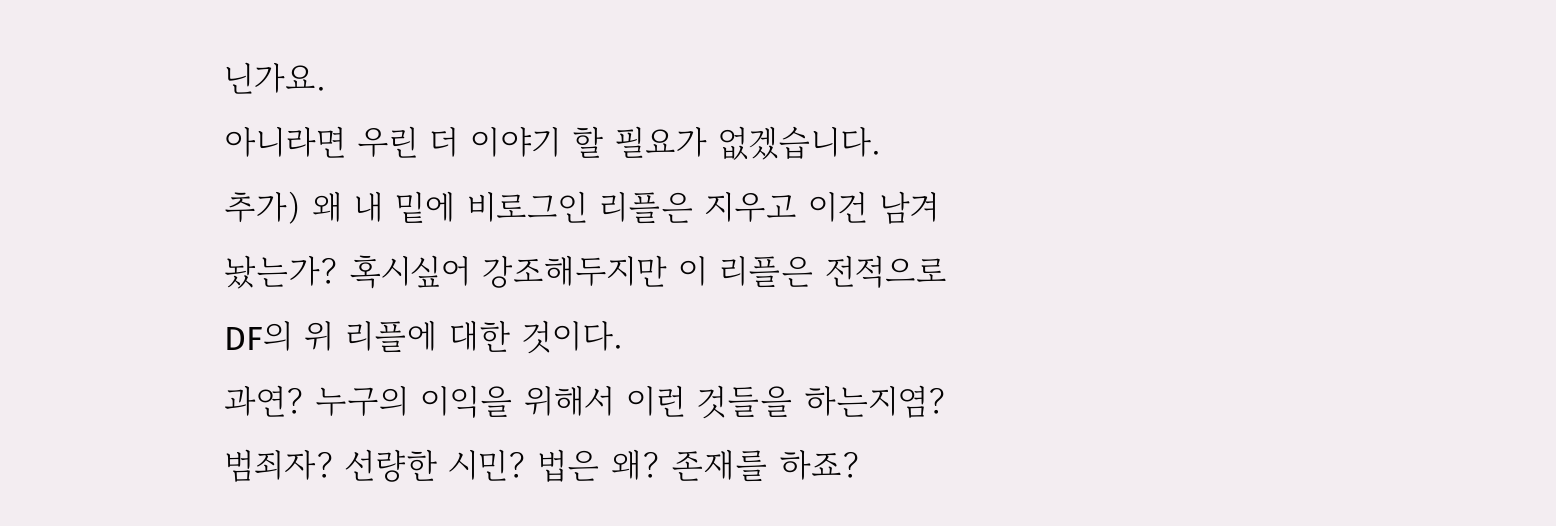닌가요.
아니라면 우린 더 이야기 할 필요가 없겠습니다.
추가) 왜 내 밑에 비로그인 리플은 지우고 이건 남겨놨는가? 혹시싶어 강조해두지만 이 리플은 전적으로 DF의 위 리플에 대한 것이다.
과연? 누구의 이익을 위해서 이런 것들을 하는지염? 범죄자? 선량한 시민? 법은 왜? 존재를 하죠?